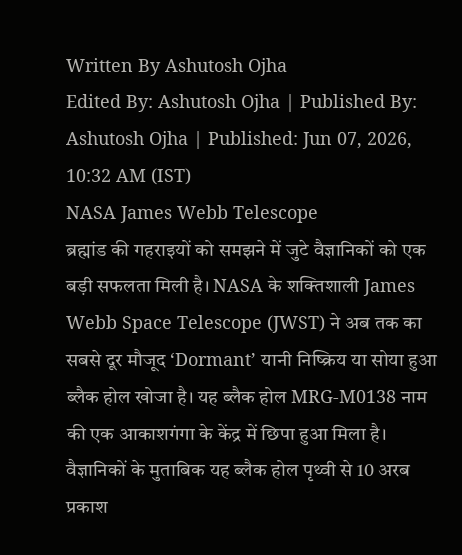Written By Ashutosh Ojha
Edited By: Ashutosh Ojha | Published By: Ashutosh Ojha | Published: Jun 07, 2026, 10:32 AM (IST)
NASA James Webb Telescope
ब्रह्मांड की गहराइयों को समझने में जुटे वैज्ञानिकों को एक बड़ी सफलता मिली है। NASA के शक्तिशाली James Webb Space Telescope (JWST) ने अब तक का सबसे दूर मौजूद ‘Dormant’ यानी निष्क्रिय या सोया हुआ ब्लैक होल खोजा है। यह ब्लैक होल MRG-M0138 नाम की एक आकाशगंगा के केंद्र में छिपा हुआ मिला है। वैज्ञानिकों के मुताबिक यह ब्लैक होल पृथ्वी से 10 अरब प्रकाश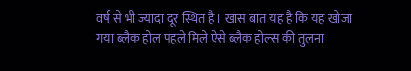वर्ष से भी ज्यादा दूर स्थित है। खास बात यह है कि यह खोजा गया ब्लैक होल पहले मिले ऐसे ब्लैक होल्स की तुलना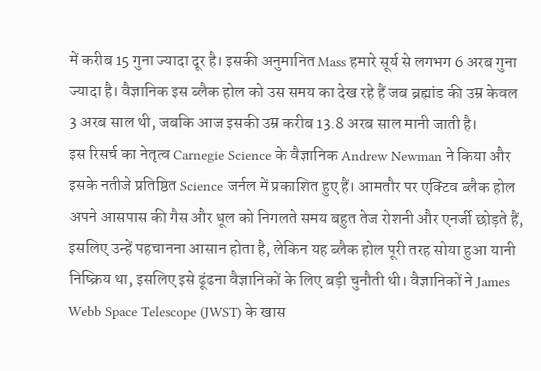में करीब 15 गुना ज्यादा दूर है। इसकी अनुमानित Mass हमारे सूर्य से लगभग 6 अरब गुना ज्यादा है। वैज्ञानिक इस ब्लैक होल को उस समय का देख रहे हैं जब ब्रह्मांड की उम्र केवल 3 अरब साल थी, जबकि आज इसकी उम्र करीब 13.8 अरब साल मानी जाती है।
इस रिसर्च का नेतृत्व Carnegie Science के वैज्ञानिक Andrew Newman ने किया और इसके नतीजे प्रतिष्ठित Science जर्नल में प्रकाशित हुए हैं। आमतौर पर एक्टिव ब्लैक होल अपने आसपास की गैस और धूल को निगलते समय बहुत तेज रोशनी और एनर्जी छोड़ते हैं, इसलिए उन्हें पहचानना आसान होता है, लेकिन यह ब्लैक होल पूरी तरह सोया हुआ यानी निष्क्रिय था, इसलिए इसे ढूंढना वैज्ञानिकों के लिए बड़ी चुनौती थी। वैज्ञानिकों ने James Webb Space Telescope (JWST) के खास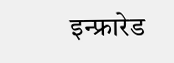इन्फ्रारेड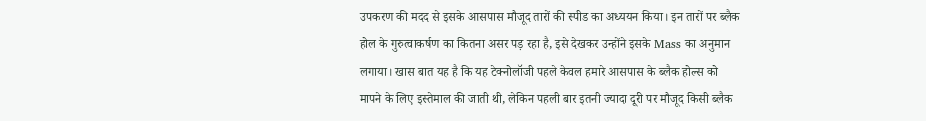उपकरण की मदद से इसके आसपास मौजूद तारों की स्पीड का अध्ययन किया। इन तारों पर ब्लैक होल के गुरुत्वाकर्षण का कितना असर पड़ रहा है, इसे देखकर उन्होंने इसके Mass का अनुमान लगाया। खास बात यह है कि यह टेक्नोलॉजी पहले केवल हमारे आसपास के ब्लैक होल्स को मापने के लिए इस्तेमाल की जाती थी, लेकिन पहली बार इतनी ज्यादा दूरी पर मौजूद किसी ब्लैक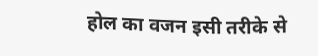होल का वजन इसी तरीके से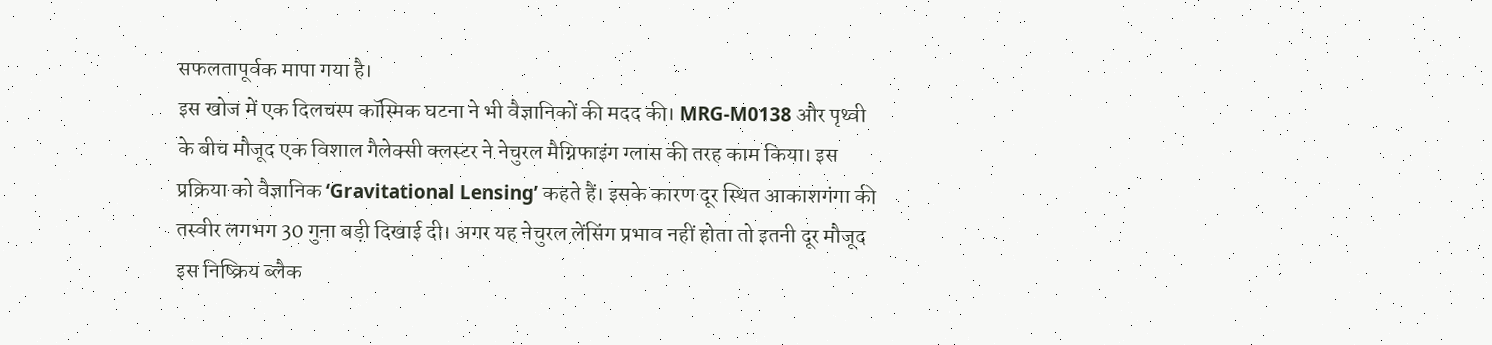सफलतापूर्वक मापा गया है।
इस खोज में एक दिलचस्प कॉस्मिक घटना ने भी वैज्ञानिकों की मदद की। MRG-M0138 और पृथ्वी के बीच मौजूद एक विशाल गैलेक्सी क्लस्टर ने नेचुरल मैग्निफाइंग ग्लास की तरह काम किया। इस प्रक्रिया को वैज्ञानिक ‘Gravitational Lensing’ कहते हैं। इसके कारण दूर स्थित आकाशगंगा की तस्वीर लगभग 30 गुना बड़ी दिखाई दी। अगर यह नेचुरल लेंसिंग प्रभाव नहीं होता तो इतनी दूर मौजूद इस निष्क्रिय ब्लैक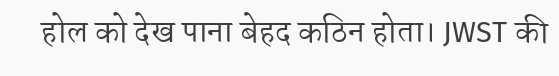होल को देख पाना बेहद कठिन होता। JWST की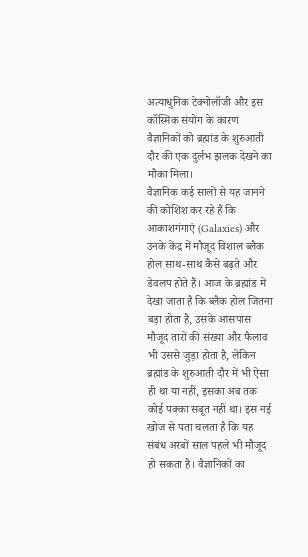अत्याधुनिक टेक्नोलॉजी और इस कॉस्मिक संयोग के कारण वैज्ञानिकों को ब्रह्मांड के शुरुआती दौर की एक दुर्लभ झलक देखने का मौका मिला।
वैज्ञानिक कई सालों से यह जानने की कोशिश कर रहे हैं कि आकाशगंगाएं (Galaxies) और उनके केंद्र में मौजूद विशाल ब्लैक होल साथ-साथ कैसे बढ़ते और डेवलप होते हैं। आज के ब्रह्मांड में देखा जाता है कि ब्लैक होल जितना बड़ा होता है, उसके आसपास मौजूद तारों की संख्या और फैलाव भी उससे जुड़ा होता है, लेकिन ब्रह्मांड के शुरुआती दौर में भी ऐसा ही था या नहीं, इसका अब तक कोई पक्का सबूत नहीं था। इस नई खोज से पता चलता है कि यह संबंध अरबों साल पहले भी मौजूद हो सकता है। वैज्ञानिकों का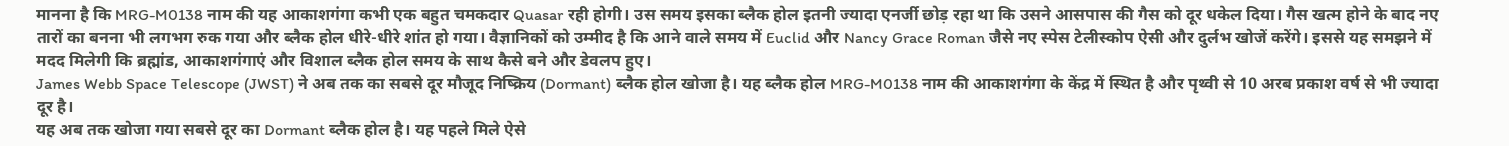मानना है कि MRG-M0138 नाम की यह आकाशगंगा कभी एक बहुत चमकदार Quasar रही होगी। उस समय इसका ब्लैक होल इतनी ज्यादा एनर्जी छोड़ रहा था कि उसने आसपास की गैस को दूर धकेल दिया। गैस खत्म होने के बाद नए तारों का बनना भी लगभग रुक गया और ब्लैक होल धीरे-धीरे शांत हो गया। वैज्ञानिकों को उम्मीद है कि आने वाले समय में Euclid और Nancy Grace Roman जैसे नए स्पेस टेलीस्कोप ऐसी और दुर्लभ खोजें करेंगे। इससे यह समझने में मदद मिलेगी कि ब्रह्मांड, आकाशगंगाएं और विशाल ब्लैक होल समय के साथ कैसे बने और डेवलप हुए।
James Webb Space Telescope (JWST) ने अब तक का सबसे दूर मौजूद निष्क्रिय (Dormant) ब्लैक होल खोजा है। यह ब्लैक होल MRG-M0138 नाम की आकाशगंगा के केंद्र में स्थित है और पृथ्वी से 10 अरब प्रकाश वर्ष से भी ज्यादा दूर है।
यह अब तक खोजा गया सबसे दूर का Dormant ब्लैक होल है। यह पहले मिले ऐसे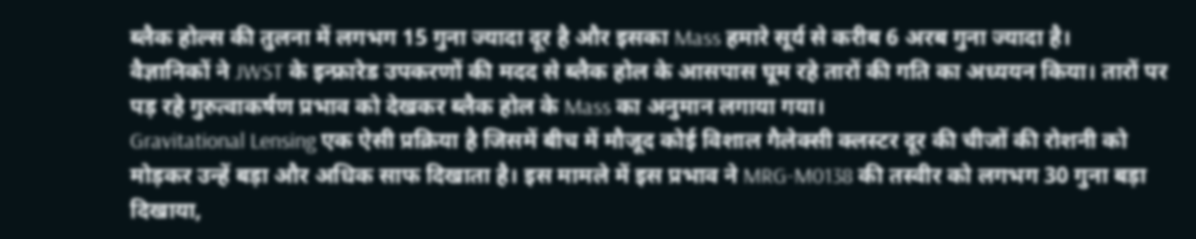ब्लैक होल्स की तुलना में लगभग 15 गुना ज्यादा दूर है और इसका Mass हमारे सूर्य से करीब 6 अरब गुना ज्यादा है।
वैज्ञानिकों ने JWST के इन्फ्रारेड उपकरणों की मदद से ब्लैक होल के आसपास घूम रहे तारों की गति का अध्ययन किया। तारों पर पड़ रहे गुरुत्वाकर्षण प्रभाव को देखकर ब्लैक होल के Mass का अनुमान लगाया गया।
Gravitational Lensing एक ऐसी प्रक्रिया है जिसमें बीच में मौजूद कोई विशाल गैलेक्सी क्लस्टर दूर की चीजों की रोशनी को मोड़कर उन्हें बड़ा और अधिक साफ दिखाता है। इस मामले में इस प्रभाव ने MRG-M0138 की तस्वीर को लगभग 30 गुना बड़ा दिखाया,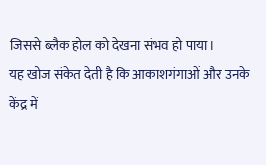जिससे ब्लैक होल को देखना संभव हो पाया।
यह खोज संकेत देती है कि आकाशगंगाओं और उनके केंद्र में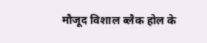मौजूद विशाल ब्लैक होल के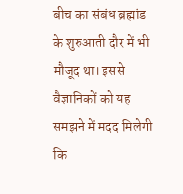बीच का संबंध ब्रह्मांड के शुरुआती दौर में भी मौजूद था। इससे वैज्ञानिकों को यह समझने में मदद मिलेगी कि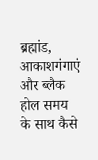ब्रह्मांड, आकाशगंगाएं और ब्लैक होल समय के साथ कैसे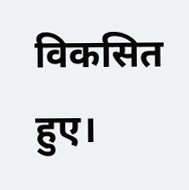विकसित हुए।